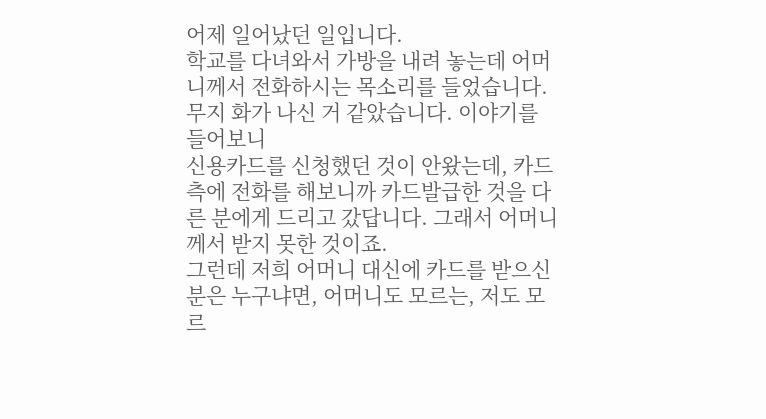어제 일어났던 일입니다.
학교를 다녀와서 가방을 내려 놓는데 어머니께서 전화하시는 목소리를 들었습니다. 무지 화가 나신 거 같았습니다. 이야기를 들어보니
신용카드를 신청했던 것이 안왔는데, 카드측에 전화를 해보니까 카드발급한 것을 다른 분에게 드리고 갔답니다. 그래서 어머니께서 받지 못한 것이죠.
그런데 저희 어머니 대신에 카드를 받으신 분은 누구냐면, 어머니도 모르는, 저도 모르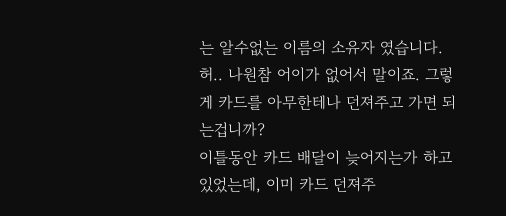는 알수없는 이름의 소유자 였습니다. 허.. 나원참 어이가 없어서 말이죠. 그렇게 카드를 아무한테나 던져주고 가면 되는겁니까?
이틀동안 카드 배달이 늦어지는가 하고 있었는데, 이미 카드 던져주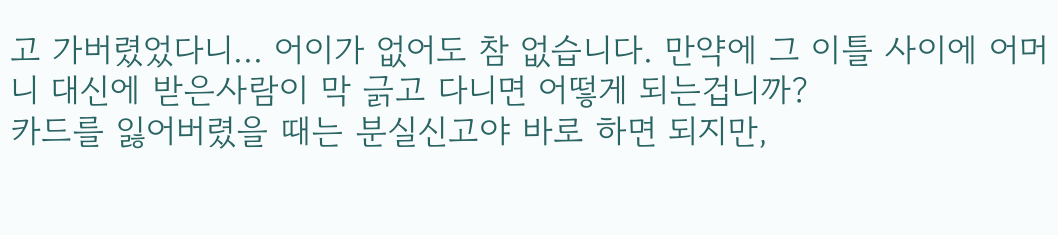고 가버렸었다니... 어이가 없어도 참 없습니다. 만약에 그 이틀 사이에 어머니 대신에 받은사람이 막 긁고 다니면 어떻게 되는겁니까?
카드를 잃어버렸을 때는 분실신고야 바로 하면 되지만,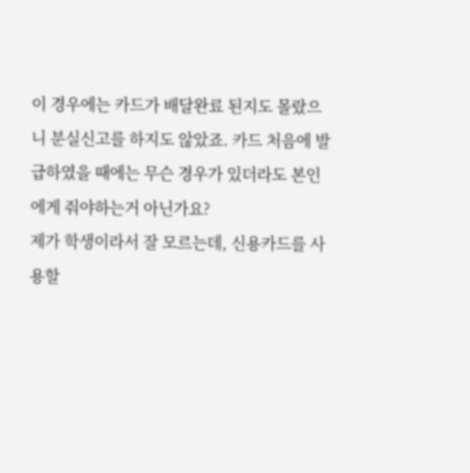이 경우에는 카드가 배달완료 된지도 몰랐으니 분실신고를 하지도 않았죠. 카드 처음에 발급하였을 때에는 무슨 경우가 있더라도 본인에게 줘야하는거 아닌가요?
제가 학생이라서 잘 모르는데, 신용카드를 사용할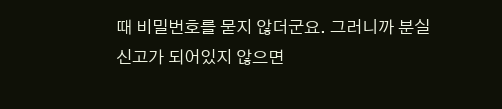때 비밀번호를 묻지 않더군요. 그러니까 분실신고가 되어있지 않으면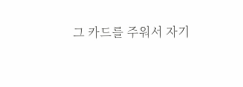그 카드를 주워서 자기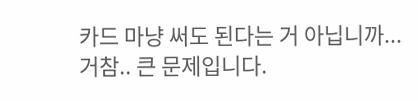카드 마냥 써도 된다는 거 아닙니까...
거참.. 큰 문제입니다.